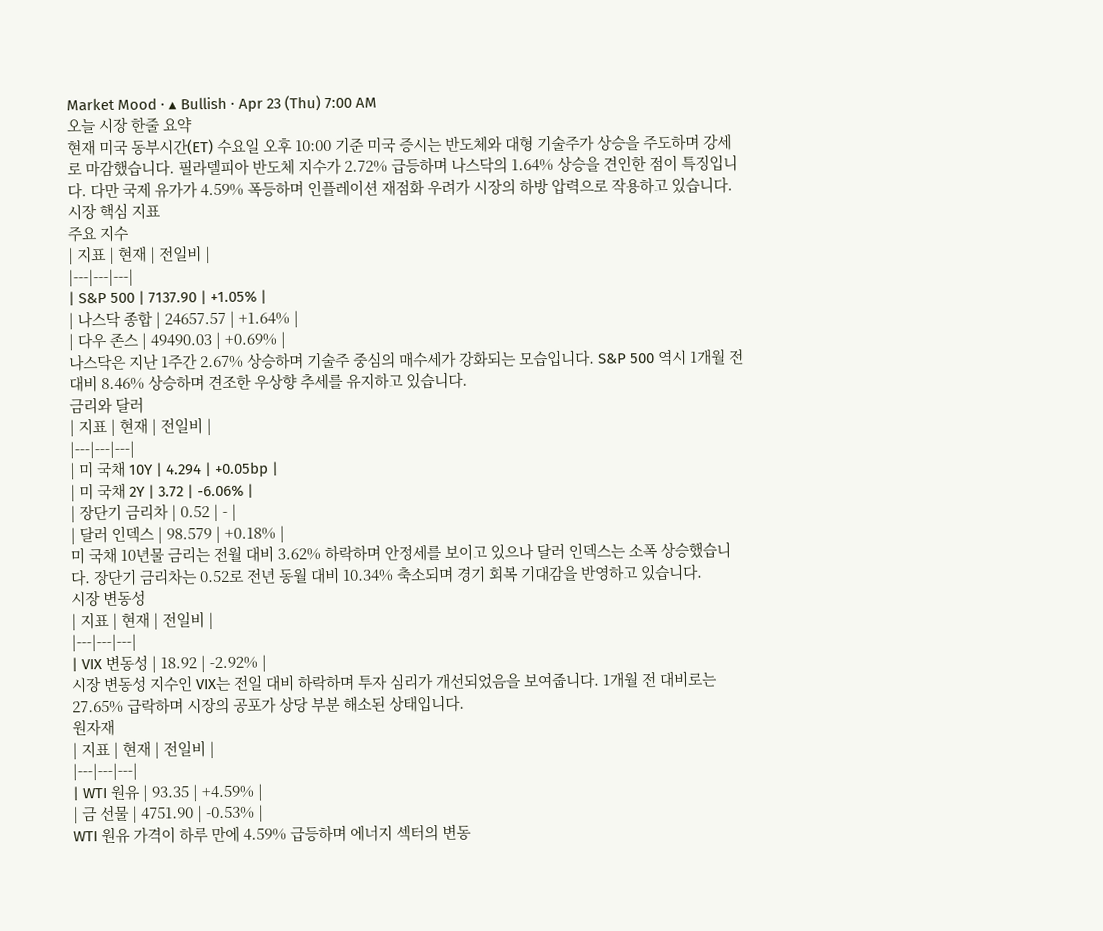Market Mood · ▴ Bullish · Apr 23 (Thu) 7:00 AM
오늘 시장 한줄 요약
현재 미국 동부시간(ET) 수요일 오후 10:00 기준 미국 증시는 반도체와 대형 기술주가 상승을 주도하며 강세로 마감했습니다. 필라델피아 반도체 지수가 2.72% 급등하며 나스닥의 1.64% 상승을 견인한 점이 특징입니다. 다만 국제 유가가 4.59% 폭등하며 인플레이션 재점화 우려가 시장의 하방 압력으로 작용하고 있습니다.
시장 핵심 지표
주요 지수
| 지표 | 현재 | 전일비 |
|---|---|---|
| S&P 500 | 7137.90 | +1.05% |
| 나스닥 종합 | 24657.57 | +1.64% |
| 다우 존스 | 49490.03 | +0.69% |
나스닥은 지난 1주간 2.67% 상승하며 기술주 중심의 매수세가 강화되는 모습입니다. S&P 500 역시 1개월 전 대비 8.46% 상승하며 견조한 우상향 추세를 유지하고 있습니다.
금리와 달러
| 지표 | 현재 | 전일비 |
|---|---|---|
| 미 국채 10Y | 4.294 | +0.05bp |
| 미 국채 2Y | 3.72 | -6.06% |
| 장단기 금리차 | 0.52 | - |
| 달러 인덱스 | 98.579 | +0.18% |
미 국채 10년물 금리는 전월 대비 3.62% 하락하며 안정세를 보이고 있으나 달러 인덱스는 소폭 상승했습니다. 장단기 금리차는 0.52로 전년 동월 대비 10.34% 축소되며 경기 회복 기대감을 반영하고 있습니다.
시장 변동성
| 지표 | 현재 | 전일비 |
|---|---|---|
| VIX 변동성 | 18.92 | -2.92% |
시장 변동성 지수인 VIX는 전일 대비 하락하며 투자 심리가 개선되었음을 보여줍니다. 1개월 전 대비로는 27.65% 급락하며 시장의 공포가 상당 부분 해소된 상태입니다.
원자재
| 지표 | 현재 | 전일비 |
|---|---|---|
| WTI 원유 | 93.35 | +4.59% |
| 금 선물 | 4751.90 | -0.53% |
WTI 원유 가격이 하루 만에 4.59% 급등하며 에너지 섹터의 변동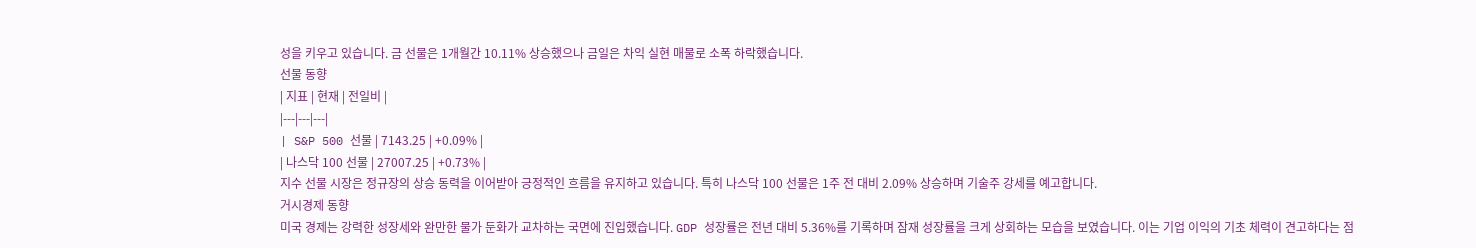성을 키우고 있습니다. 금 선물은 1개월간 10.11% 상승했으나 금일은 차익 실현 매물로 소폭 하락했습니다.
선물 동향
| 지표 | 현재 | 전일비 |
|---|---|---|
| S&P 500 선물 | 7143.25 | +0.09% |
| 나스닥 100 선물 | 27007.25 | +0.73% |
지수 선물 시장은 정규장의 상승 동력을 이어받아 긍정적인 흐름을 유지하고 있습니다. 특히 나스닥 100 선물은 1주 전 대비 2.09% 상승하며 기술주 강세를 예고합니다.
거시경제 동향
미국 경제는 강력한 성장세와 완만한 물가 둔화가 교차하는 국면에 진입했습니다. GDP 성장률은 전년 대비 5.36%를 기록하며 잠재 성장률을 크게 상회하는 모습을 보였습니다. 이는 기업 이익의 기초 체력이 견고하다는 점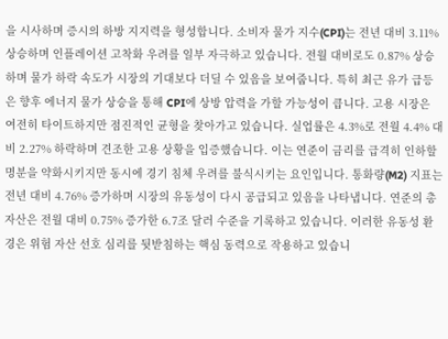을 시사하며 증시의 하방 지지력을 형성합니다. 소비자 물가 지수(CPI)는 전년 대비 3.11% 상승하며 인플레이션 고착화 우려를 일부 자극하고 있습니다. 전월 대비로도 0.87% 상승하며 물가 하락 속도가 시장의 기대보다 더딜 수 있음을 보여줍니다. 특히 최근 유가 급등은 향후 에너지 물가 상승을 통해 CPI에 상방 압력을 가할 가능성이 큽니다. 고용 시장은 여전히 타이트하지만 점진적인 균형을 찾아가고 있습니다. 실업률은 4.3%로 전월 4.4% 대비 2.27% 하락하며 견조한 고용 상황을 입증했습니다. 이는 연준이 금리를 급격히 인하할 명분을 약화시키지만 동시에 경기 침체 우려를 불식시키는 요인입니다. 통화량(M2) 지표는 전년 대비 4.76% 증가하며 시장의 유동성이 다시 공급되고 있음을 나타냅니다. 연준의 총자산은 전월 대비 0.75% 증가한 6.7조 달러 수준을 기록하고 있습니다. 이러한 유동성 환경은 위험 자산 선호 심리를 뒷받침하는 핵심 동력으로 작용하고 있습니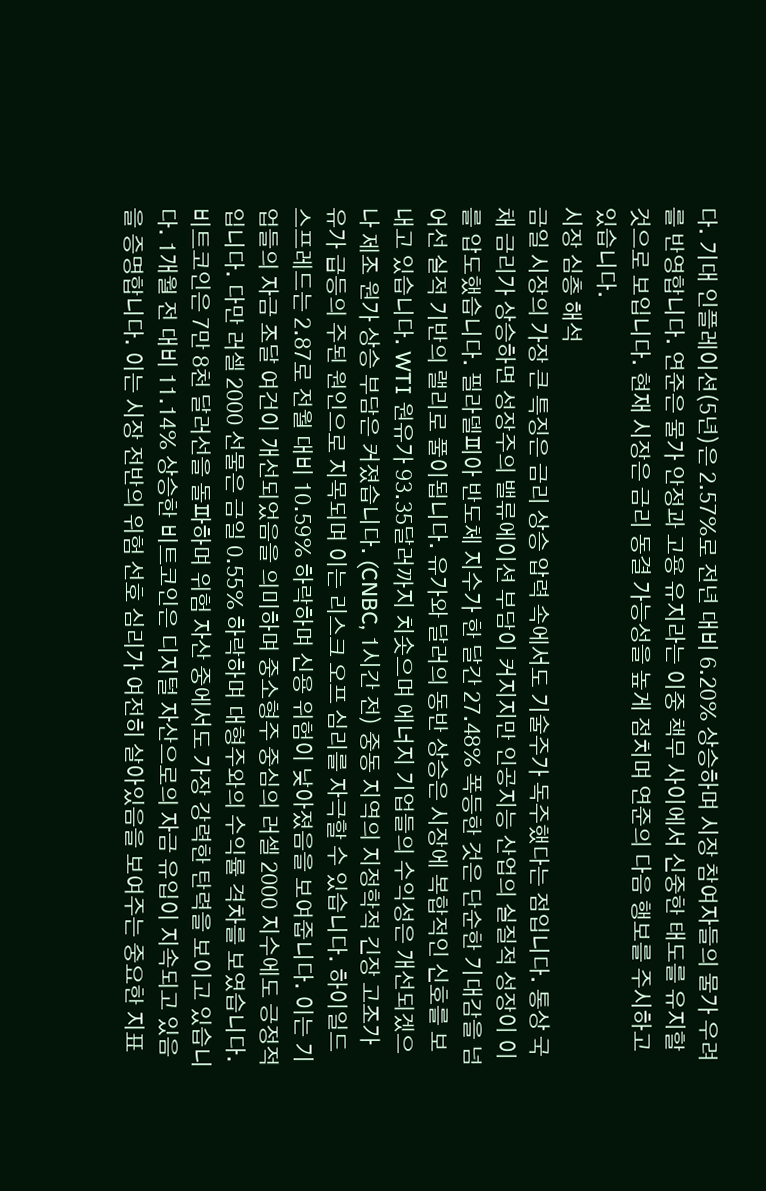다. 기대 인플레이션(5년)은 2.57%로 전년 대비 6.20% 상승하며 시장 참여자들의 물가 우려를 반영합니다. 연준은 물가 안정과 고용 유지라는 이중 책무 사이에서 신중한 태도를 유지할 것으로 보입니다. 현재 시장은 금리 동결 가능성을 높게 점치며 연준의 다음 행보를 주시하고 있습니다.
시장 심층 해석
금일 시장의 가장 큰 특징은 금리 상승 압력 속에서도 기술주가 독주했다는 점입니다. 통상 국채 금리가 상승하면 성장주의 밸류에이션 부담이 커지지만 인공지능 산업의 실질적 성장이 이를 압도했습니다. 필라델피아 반도체 지수가 한 달간 27.48% 폭등한 것은 단순한 기대감을 넘어선 실적 기반의 랠리로 풀이됩니다. 유가와 달러의 동반 상승은 시장에 복합적인 신호를 보내고 있습니다. WTI 원유가 93.35달러까지 치솟으며 에너지 기업들의 수익성은 개선되겠으나 제조 원가 상승 부담은 커졌습니다. (CNBC, 1시간 전) 중동 지역의 지정학적 긴장 고조가 유가 급등의 주된 원인으로 지목되며 이는 리스크 오프 심리를 자극할 수 있습니다. 하이일드 스프레드는 2.87로 전월 대비 10.59% 하락하며 신용 위험이 낮아졌음을 보여줍니다. 이는 기업들의 자금 조달 여건이 개선되었음을 의미하며 중소형주 중심의 러셀 2000 지수에도 긍정적입니다. 다만 러셀 2000 선물은 금일 0.55% 하락하며 대형주와의 수익률 격차를 보였습니다. 비트코인은 7만 8천 달러선을 돌파하며 위험 자산 중에서도 가장 강력한 탄력을 보이고 있습니다. 1개월 전 대비 11.14% 상승한 비트코인은 디지털 자산으로의 자금 유입이 지속되고 있음을 증명합니다. 이는 시장 전반의 위험 선호 심리가 여전히 살아있음을 보여주는 중요한 지표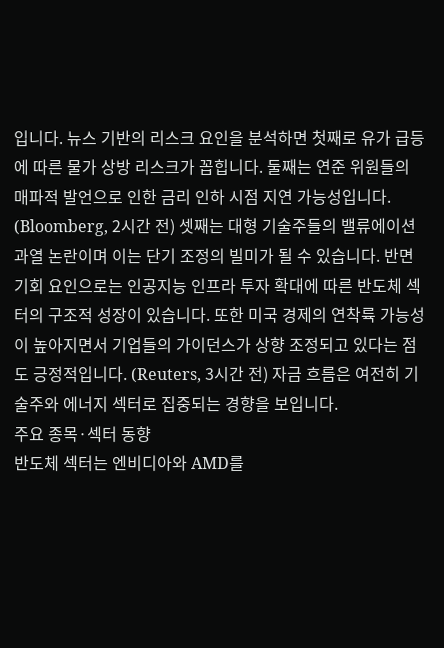입니다. 뉴스 기반의 리스크 요인을 분석하면 첫째로 유가 급등에 따른 물가 상방 리스크가 꼽힙니다. 둘째는 연준 위원들의 매파적 발언으로 인한 금리 인하 시점 지연 가능성입니다. (Bloomberg, 2시간 전) 셋째는 대형 기술주들의 밸류에이션 과열 논란이며 이는 단기 조정의 빌미가 될 수 있습니다. 반면 기회 요인으로는 인공지능 인프라 투자 확대에 따른 반도체 섹터의 구조적 성장이 있습니다. 또한 미국 경제의 연착륙 가능성이 높아지면서 기업들의 가이던스가 상향 조정되고 있다는 점도 긍정적입니다. (Reuters, 3시간 전) 자금 흐름은 여전히 기술주와 에너지 섹터로 집중되는 경향을 보입니다.
주요 종목·섹터 동향
반도체 섹터는 엔비디아와 AMD를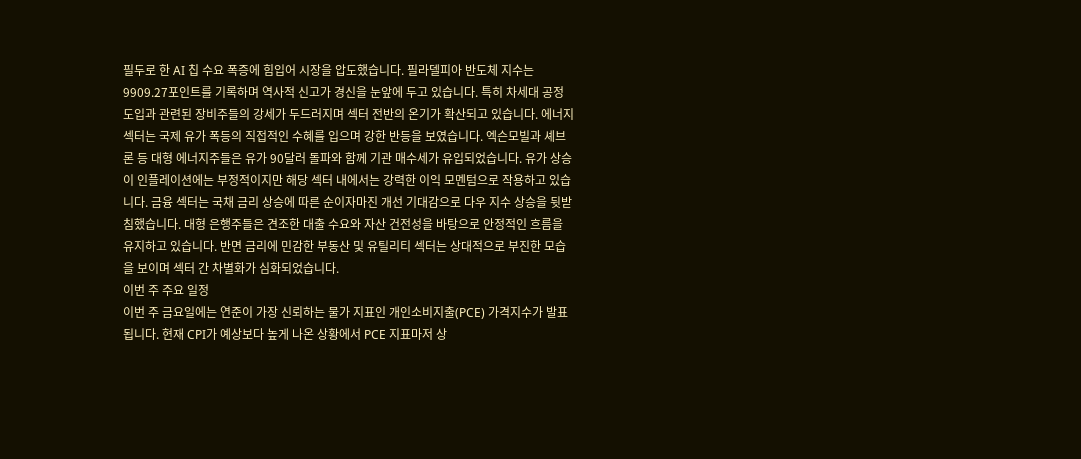필두로 한 AI 칩 수요 폭증에 힘입어 시장을 압도했습니다. 필라델피아 반도체 지수는 9909.27포인트를 기록하며 역사적 신고가 경신을 눈앞에 두고 있습니다. 특히 차세대 공정 도입과 관련된 장비주들의 강세가 두드러지며 섹터 전반의 온기가 확산되고 있습니다. 에너지 섹터는 국제 유가 폭등의 직접적인 수혜를 입으며 강한 반등을 보였습니다. 엑슨모빌과 셰브론 등 대형 에너지주들은 유가 90달러 돌파와 함께 기관 매수세가 유입되었습니다. 유가 상승이 인플레이션에는 부정적이지만 해당 섹터 내에서는 강력한 이익 모멘텀으로 작용하고 있습니다. 금융 섹터는 국채 금리 상승에 따른 순이자마진 개선 기대감으로 다우 지수 상승을 뒷받침했습니다. 대형 은행주들은 견조한 대출 수요와 자산 건전성을 바탕으로 안정적인 흐름을 유지하고 있습니다. 반면 금리에 민감한 부동산 및 유틸리티 섹터는 상대적으로 부진한 모습을 보이며 섹터 간 차별화가 심화되었습니다.
이번 주 주요 일정
이번 주 금요일에는 연준이 가장 신뢰하는 물가 지표인 개인소비지출(PCE) 가격지수가 발표됩니다. 현재 CPI가 예상보다 높게 나온 상황에서 PCE 지표마저 상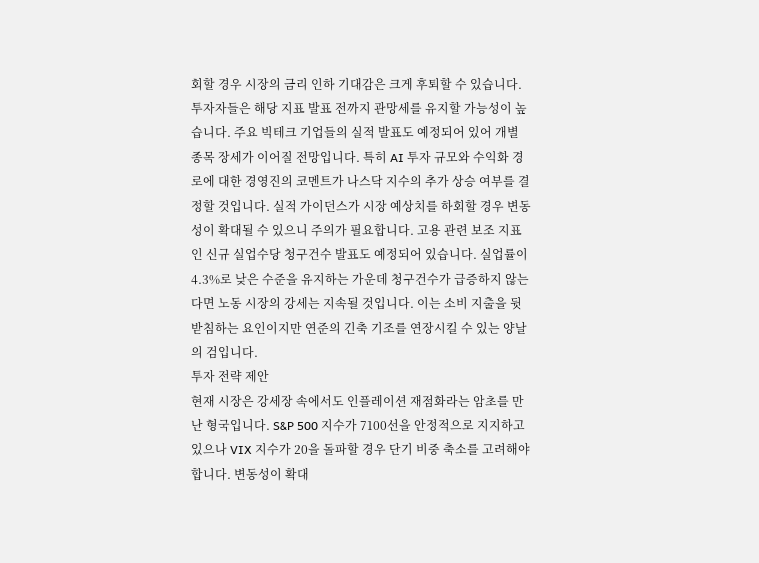회할 경우 시장의 금리 인하 기대감은 크게 후퇴할 수 있습니다. 투자자들은 해당 지표 발표 전까지 관망세를 유지할 가능성이 높습니다. 주요 빅테크 기업들의 실적 발표도 예정되어 있어 개별 종목 장세가 이어질 전망입니다. 특히 AI 투자 규모와 수익화 경로에 대한 경영진의 코멘트가 나스닥 지수의 추가 상승 여부를 결정할 것입니다. 실적 가이던스가 시장 예상치를 하회할 경우 변동성이 확대될 수 있으니 주의가 필요합니다. 고용 관련 보조 지표인 신규 실업수당 청구건수 발표도 예정되어 있습니다. 실업률이 4.3%로 낮은 수준을 유지하는 가운데 청구건수가 급증하지 않는다면 노동 시장의 강세는 지속될 것입니다. 이는 소비 지출을 뒷받침하는 요인이지만 연준의 긴축 기조를 연장시킬 수 있는 양날의 검입니다.
투자 전략 제안
현재 시장은 강세장 속에서도 인플레이션 재점화라는 암초를 만난 형국입니다. S&P 500 지수가 7100선을 안정적으로 지지하고 있으나 VIX 지수가 20을 돌파할 경우 단기 비중 축소를 고려해야 합니다. 변동성이 확대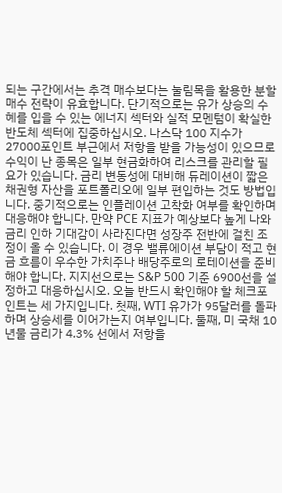되는 구간에서는 추격 매수보다는 눌림목을 활용한 분할 매수 전략이 유효합니다. 단기적으로는 유가 상승의 수혜를 입을 수 있는 에너지 섹터와 실적 모멘텀이 확실한 반도체 섹터에 집중하십시오. 나스닥 100 지수가 27000포인트 부근에서 저항을 받을 가능성이 있으므로 수익이 난 종목은 일부 현금화하여 리스크를 관리할 필요가 있습니다. 금리 변동성에 대비해 듀레이션이 짧은 채권형 자산을 포트폴리오에 일부 편입하는 것도 방법입니다. 중기적으로는 인플레이션 고착화 여부를 확인하며 대응해야 합니다. 만약 PCE 지표가 예상보다 높게 나와 금리 인하 기대감이 사라진다면 성장주 전반에 걸친 조정이 올 수 있습니다. 이 경우 밸류에이션 부담이 적고 현금 흐름이 우수한 가치주나 배당주로의 로테이션을 준비해야 합니다. 지지선으로는 S&P 500 기준 6900선을 설정하고 대응하십시오. 오늘 반드시 확인해야 할 체크포인트는 세 가지입니다. 첫째, WTI 유가가 95달러를 돌파하며 상승세를 이어가는지 여부입니다. 둘째, 미 국채 10년물 금리가 4.3% 선에서 저항을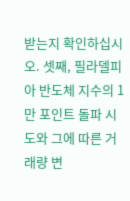받는지 확인하십시오. 셋째, 필라델피아 반도체 지수의 1만 포인트 돌파 시도와 그에 따른 거래량 변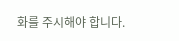화를 주시해야 합니다.